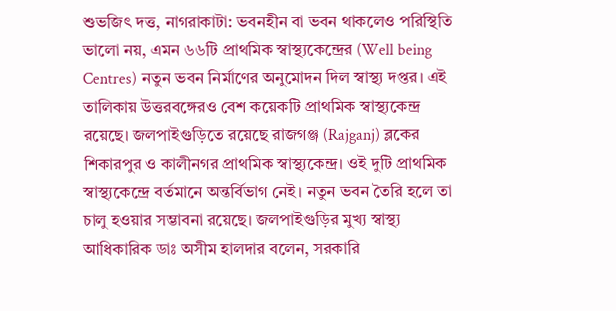শুভজিৎ দত্ত, নাগরাকাটা: ভবনহীন বা ভবন থাকলেও পরিস্থিতি ভালো নয়, এমন ৬৬টি প্রাথমিক স্বাস্থ্যকেন্দ্রের (Well being Centres) নতুন ভবন নির্মাণের অনুমোদন দিল স্বাস্থ্য দপ্তর। এই তালিকায় উত্তরবঙ্গেরও বেশ কয়েকটি প্রাথমিক স্বাস্থ্যকেন্দ্র রয়েছে। জলপাইগুড়িতে রয়েছে রাজগঞ্জ (Rajganj) ব্লকের শিকারপুর ও কালীনগর প্রাথমিক স্বাস্থ্যকেন্দ্র। ওই দুটি প্রাথমিক স্বাস্থ্যকেন্দ্রে বর্তমানে অন্তর্বিভাগ নেই। নতুন ভবন তৈরি হলে তা চালু হওয়ার সম্ভাবনা রয়েছে। জলপাইগুড়ির মুখ্য স্বাস্থ্য আধিকারিক ডাঃ অসীম হালদার বলেন, সরকারি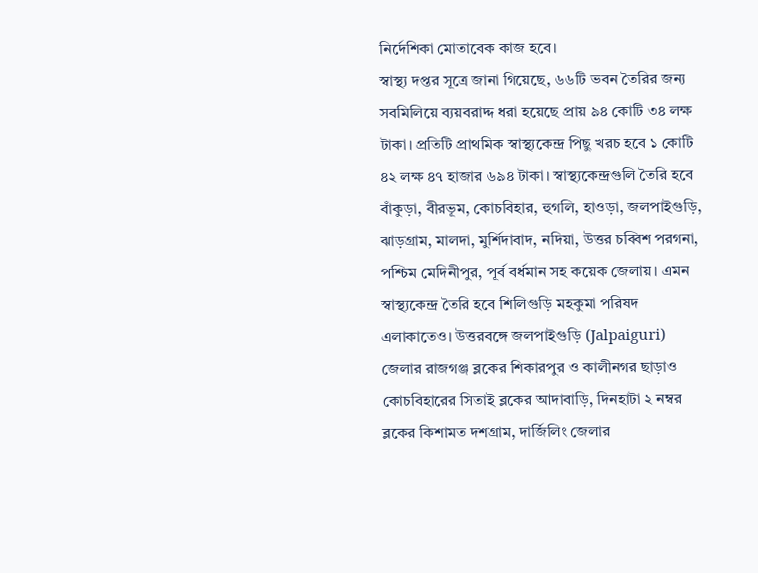নির্দেশিকা মোতাবেক কাজ হবে।
স্বাস্থ্য দপ্তর সূত্রে জানা গিয়েছে, ৬৬টি ভবন তৈরির জন্য সবমিলিয়ে ব্যয়বরাদ্দ ধরা হয়েছে প্রায় ৯৪ কোটি ৩৪ লক্ষ টাকা। প্রতিটি প্রাথমিক স্বাস্থ্যকেন্দ্র পিছু খরচ হবে ১ কোটি ৪২ লক্ষ ৪৭ হাজার ৬৯৪ টাকা। স্বাস্থ্যকেন্দ্রগুলি তৈরি হবে বাঁকুড়া, বীরভূম, কোচবিহার, হুগলি, হাওড়া, জলপাইগুড়ি, ঝাড়গ্রাম, মালদা, মুর্শিদাবাদ, নদিয়া, উত্তর চব্বিশ পরগনা, পশ্চিম মেদিনীপুর, পূর্ব বর্ধমান সহ কয়েক জেলায়। এমন স্বাস্থ্যকেন্দ্র তৈরি হবে শিলিগুড়ি মহকুমা পরিষদ এলাকাতেও। উত্তরবঙ্গে জলপাইগুড়ি (Jalpaiguri) জেলার রাজগঞ্জ ব্লকের শিকারপুর ও কালীনগর ছাড়াও কোচবিহারের সিতাই ব্লকের আদাবাড়ি, দিনহাটা ২ নম্বর ব্লকের কিশামত দশগ্রাম, দার্জিলিং জেলার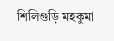শিলিগুড়ি মহকুমা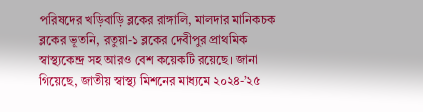পরিষদের খড়িবাড়ি ব্লকের রাঙ্গালি, মালদার মানিকচক ব্লকের ভূতনি, রতুয়া-১ ব্লকের দেবীপুর প্রাথমিক স্বাস্থ্যকেন্দ্র সহ আরও বেশ কয়েকটি রয়েছে। জানা গিয়েছে, জাতীয় স্বাস্থ্য মিশনের মাধ্যমে ২০২৪-’২৫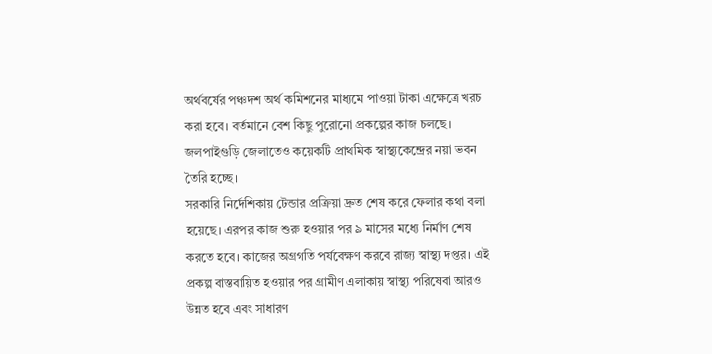অর্থবর্ষের পঞ্চদশ অর্থ কমিশনের মাধ্যমে পাওয়া টাকা এক্ষেত্রে খরচ করা হবে। বর্তমানে বেশ কিছু পুরোনো প্রকল্পের কাজ চলছে। জলপাইগুড়ি জেলাতেও কয়েকটি প্রাথমিক স্বাস্থ্যকেন্দ্রের নয়া ভবন তৈরি হচ্ছে।
সরকারি নির্দেশিকায় টেন্ডার প্রক্রিয়া দ্রুত শেষ করে ফেলার কথা বলা হয়েছে। এরপর কাজ শুরু হওয়ার পর ৯ মাসের মধ্যে নির্মাণ শেষ করতে হবে। কাজের অগ্রগতি পর্যবেক্ষণ করবে রাজ্য স্বাস্থ্য দপ্তর। এই প্রকল্প বাস্তবায়িত হওয়ার পর গ্রামীণ এলাকায় স্বাস্থ্য পরিষেবা আরও উন্নত হবে এবং সাধারণ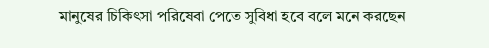মানুষের চিকিৎসা পরিষেবা পেতে সুবিধা হবে বলে মনে করছেন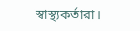স্বাস্থ্যকর্তারা।